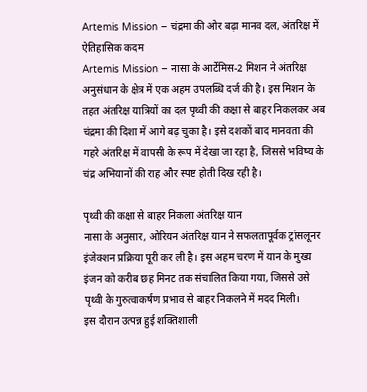Artemis Mission – चंद्रमा की ओर बढ़ा मानव दल, अंतरिक्ष में ऐतिहासिक कदम
Artemis Mission – नासा के आर्टेमिस-2 मिशन ने अंतरिक्ष अनुसंधान के क्षेत्र में एक अहम उपलब्धि दर्ज की है। इस मिशन के तहत अंतरिक्ष यात्रियों का दल पृथ्वी की कक्षा से बाहर निकलकर अब चंद्रमा की दिशा में आगे बढ़ चुका है। इसे दशकों बाद मानवता की गहरे अंतरिक्ष में वापसी के रूप में देखा जा रहा है, जिससे भविष्य के चंद्र अभियानों की राह और स्पष्ट होती दिख रही है।

पृथ्वी की कक्षा से बाहर निकला अंतरिक्ष यान
नासा के अनुसार, ओरियन अंतरिक्ष यान ने सफलतापूर्वक ट्रांसलूनर इंजेक्शन प्रक्रिया पूरी कर ली है। इस अहम चरण में यान के मुख्य इंजन को करीब छह मिनट तक संचालित किया गया, जिससे उसे पृथ्वी के गुरुत्वाकर्षण प्रभाव से बाहर निकलने में मदद मिली।
इस दौरान उत्पन्न हुई शक्तिशाली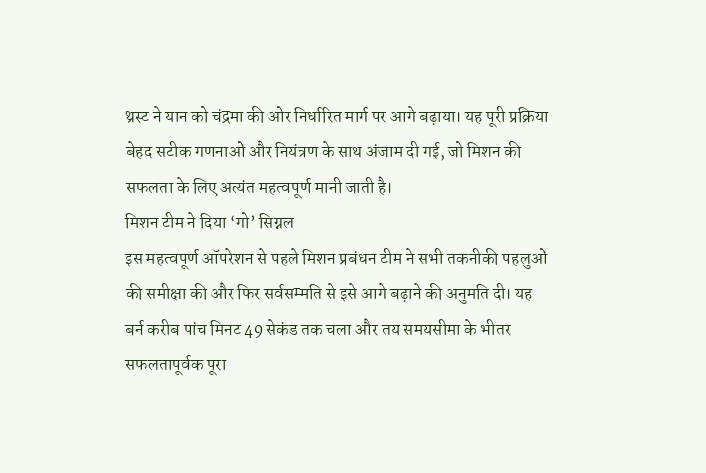थ्रस्ट ने यान को चंद्रमा की ओर निर्धारित मार्ग पर आगे बढ़ाया। यह पूरी प्रक्रिया बेहद सटीक गणनाओं और नियंत्रण के साथ अंजाम दी गई, जो मिशन की सफलता के लिए अत्यंत महत्वपूर्ण मानी जाती है।
मिशन टीम ने दिया ‘गो’ सिग्नल
इस महत्वपूर्ण ऑपरेशन से पहले मिशन प्रबंधन टीम ने सभी तकनीकी पहलुओं की समीक्षा की और फिर सर्वसम्मति से इसे आगे बढ़ाने की अनुमति दी। यह बर्न करीब पांच मिनट 49 सेकंड तक चला और तय समयसीमा के भीतर सफलतापूर्वक पूरा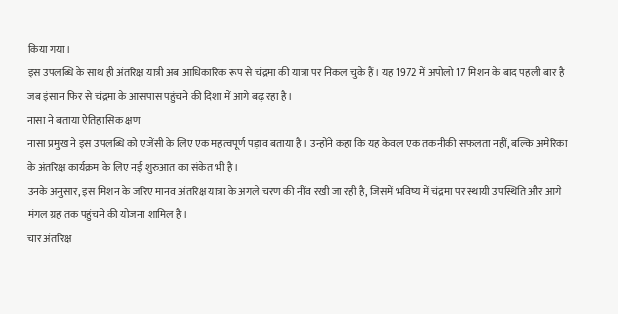किया गया।
इस उपलब्धि के साथ ही अंतरिक्ष यात्री अब आधिकारिक रूप से चंद्रमा की यात्रा पर निकल चुके हैं। यह 1972 में अपोलो 17 मिशन के बाद पहली बार है जब इंसान फिर से चंद्रमा के आसपास पहुंचने की दिशा में आगे बढ़ रहा है।
नासा ने बताया ऐतिहासिक क्षण
नासा प्रमुख ने इस उपलब्धि को एजेंसी के लिए एक महत्वपूर्ण पड़ाव बताया है। उन्होंने कहा कि यह केवल एक तकनीकी सफलता नहीं, बल्कि अमेरिका के अंतरिक्ष कार्यक्रम के लिए नई शुरुआत का संकेत भी है।
उनके अनुसार, इस मिशन के जरिए मानव अंतरिक्ष यात्रा के अगले चरण की नींव रखी जा रही है, जिसमें भविष्य में चंद्रमा पर स्थायी उपस्थिति और आगे मंगल ग्रह तक पहुंचने की योजना शामिल है।
चार अंतरिक्ष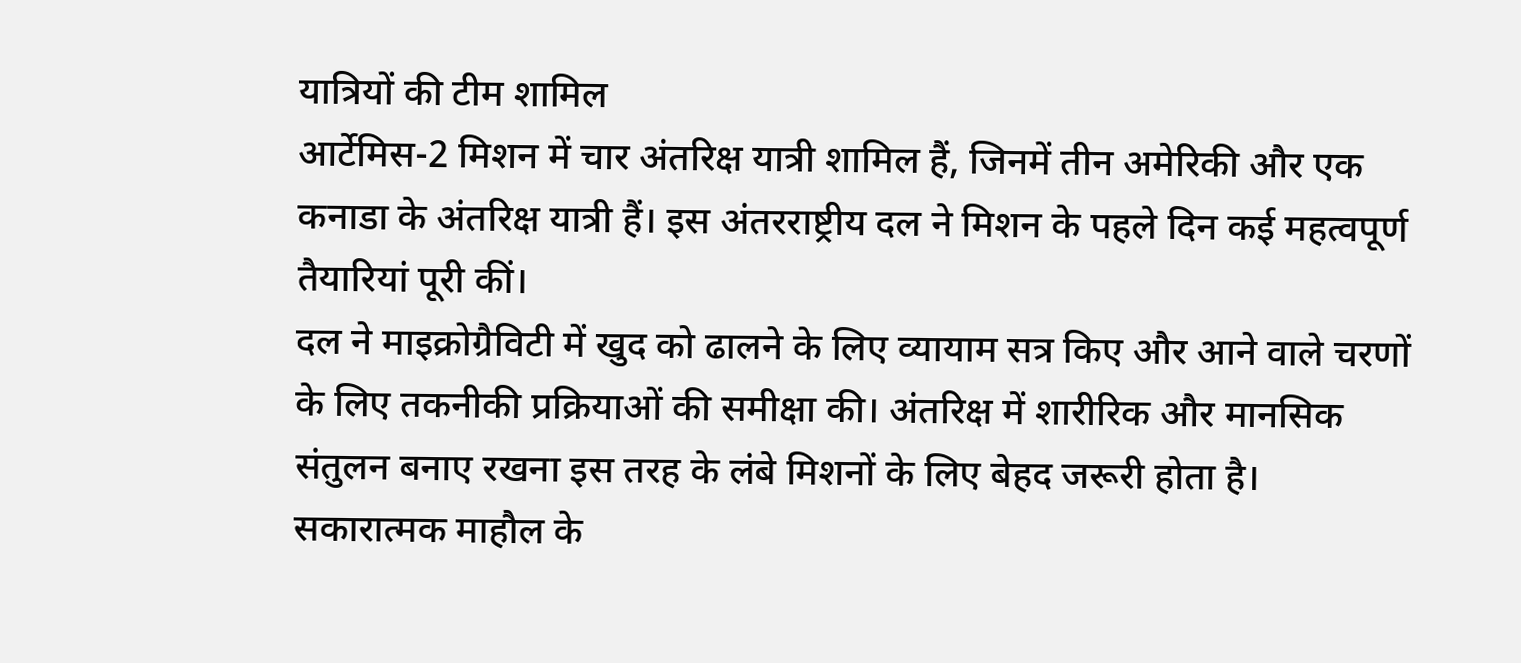यात्रियों की टीम शामिल
आर्टेमिस-2 मिशन में चार अंतरिक्ष यात्री शामिल हैं, जिनमें तीन अमेरिकी और एक कनाडा के अंतरिक्ष यात्री हैं। इस अंतरराष्ट्रीय दल ने मिशन के पहले दिन कई महत्वपूर्ण तैयारियां पूरी कीं।
दल ने माइक्रोग्रैविटी में खुद को ढालने के लिए व्यायाम सत्र किए और आने वाले चरणों के लिए तकनीकी प्रक्रियाओं की समीक्षा की। अंतरिक्ष में शारीरिक और मानसिक संतुलन बनाए रखना इस तरह के लंबे मिशनों के लिए बेहद जरूरी होता है।
सकारात्मक माहौल के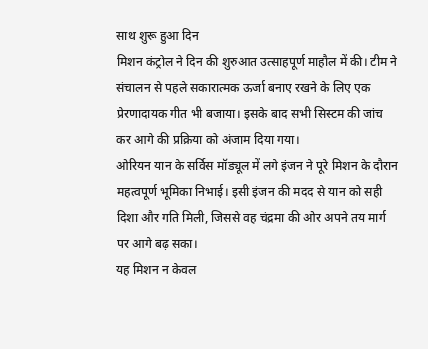साथ शुरू हुआ दिन
मिशन कंट्रोल ने दिन की शुरुआत उत्साहपूर्ण माहौल में की। टीम ने संचालन से पहले सकारात्मक ऊर्जा बनाए रखने के लिए एक प्रेरणादायक गीत भी बजाया। इसके बाद सभी सिस्टम की जांच कर आगे की प्रक्रिया को अंजाम दिया गया।
ओरियन यान के सर्विस मॉड्यूल में लगे इंजन ने पूरे मिशन के दौरान महत्वपूर्ण भूमिका निभाई। इसी इंजन की मदद से यान को सही दिशा और गति मिली, जिससे वह चंद्रमा की ओर अपने तय मार्ग पर आगे बढ़ सका।
यह मिशन न केवल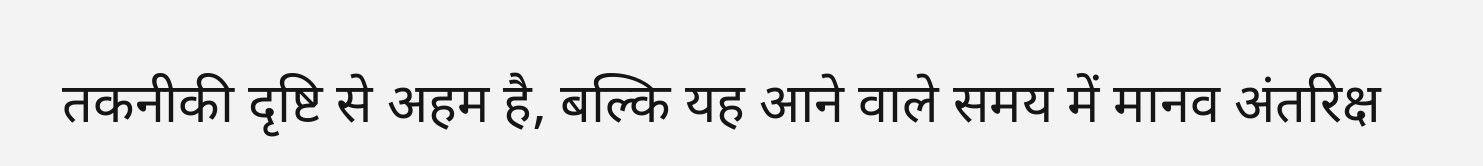तकनीकी दृष्टि से अहम है, बल्कि यह आने वाले समय में मानव अंतरिक्ष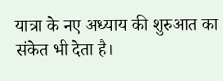यात्रा के नए अध्याय की शुरुआत का संकेत भी देता है।